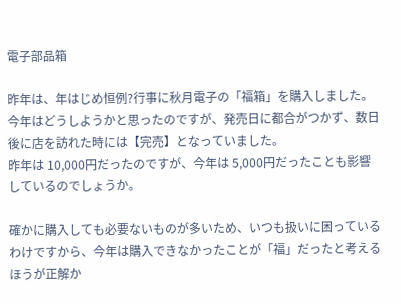電子部品箱

昨年は、年はじめ恒例?行事に秋月電子の「福箱」を購入しました。
今年はどうしようかと思ったのですが、発売日に都合がつかず、数日後に店を訪れた時には【完売】となっていました。
昨年は 10,000円だったのですが、今年は 5,000円だったことも影響しているのでしょうか。

確かに購入しても必要ないものが多いため、いつも扱いに困っているわけですから、今年は購入できなかったことが「福」だったと考えるほうが正解か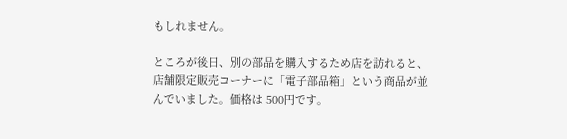もしれません。

ところが後日、別の部品を購入するため店を訪れると、店舗限定販売コーナーに「電子部品箱」という商品が並んでいました。価格は 500円です。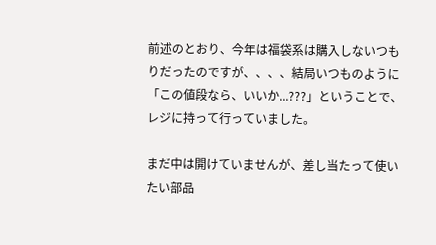前述のとおり、今年は福袋系は購入しないつもりだったのですが、、、、結局いつものように「この値段なら、いいか...???」ということで、レジに持って行っていました。

まだ中は開けていませんが、差し当たって使いたい部品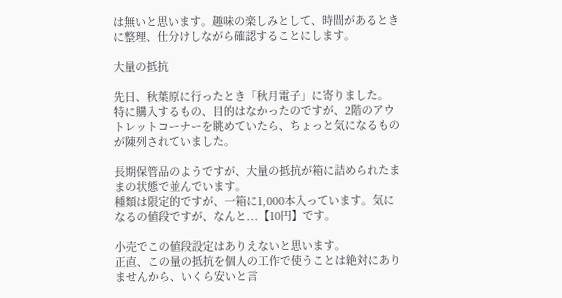は無いと思います。趣味の楽しみとして、時間があるときに整理、仕分けしながら確認することにします。

大量の抵抗

先日、秋葉原に行ったとき「秋月電子」に寄りました。
特に購入するもの、目的はなかったのですが、2階のアウトレットコーナーを眺めていたら、ちょっと気になるものが陳列されていました。

長期保管品のようですが、大量の抵抗が箱に詰められたままの状態で並んでいます。
種類は限定的ですが、一箱に1,000本入っています。気になるの値段ですが、なんと...【10円】です。

小売でこの値段設定はありえないと思います。
正直、この量の抵抗を個人の工作で使うことは絶対にありませんから、いくら安いと言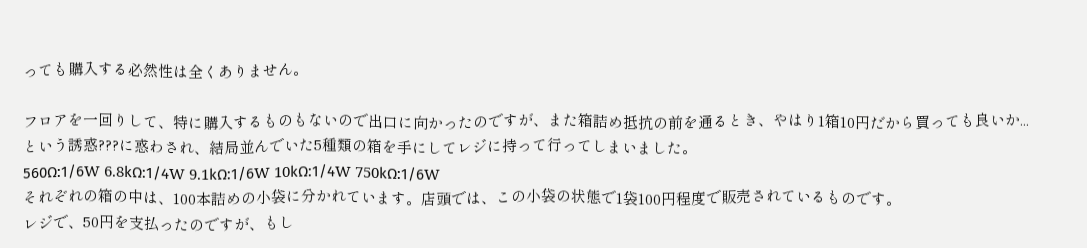っても購入する必然性は全くありません。

フロアを一回りして、特に購入するものもないので出口に向かったのですが、また箱詰め抵抗の前を通るとき、やはり1箱10円だから買っても良いか...という誘惑???に惑わされ、結局並んでいた5種類の箱を手にしてレジに持って行ってしまいました。
560Ω:1/6W 6.8kΩ:1/4W 9.1kΩ:1/6W 10kΩ:1/4W 750kΩ:1/6W
それぞれの箱の中は、100本詰めの小袋に分かれています。店頭では、この小袋の状態で1袋100円程度で販売されているものです。
レジで、50円を支払ったのですが、もし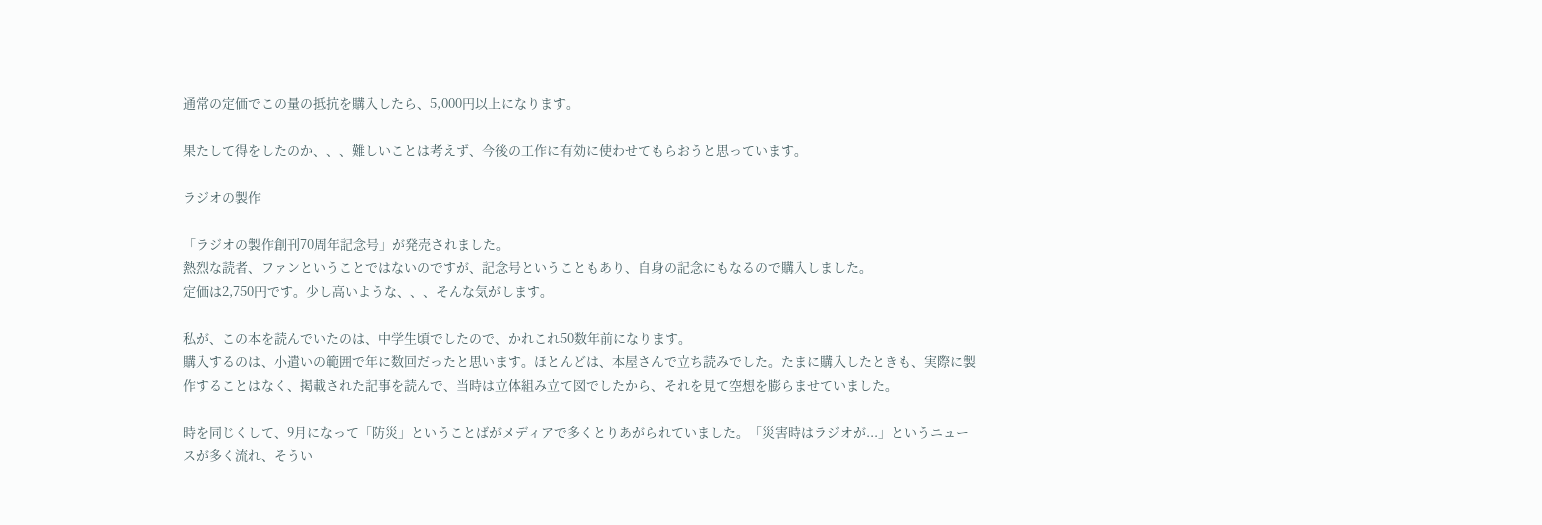通常の定価でこの量の抵抗を購入したら、5,000円以上になります。

果たして得をしたのか、、、難しいことは考えず、今後の工作に有効に使わせてもらおうと思っています。

ラジオの製作

「ラジオの製作創刊70周年記念号」が発売されました。
熱烈な読者、ファンということではないのですが、記念号ということもあり、自身の記念にもなるので購入しました。
定価は2,750円です。少し高いような、、、そんな気がします。

私が、この本を読んでいたのは、中学生頃でしたので、かれこれ50数年前になります。
購入するのは、小遣いの範囲で年に数回だったと思います。ほとんどは、本屋さんで立ち読みでした。たまに購入したときも、実際に製作することはなく、掲載された記事を読んで、当時は立体組み立て図でしたから、それを見て空想を膨らませていました。

時を同じくして、9月になって「防災」ということばがメディアで多くとりあがられていました。「災害時はラジオが...」というニュースが多く流れ、そうい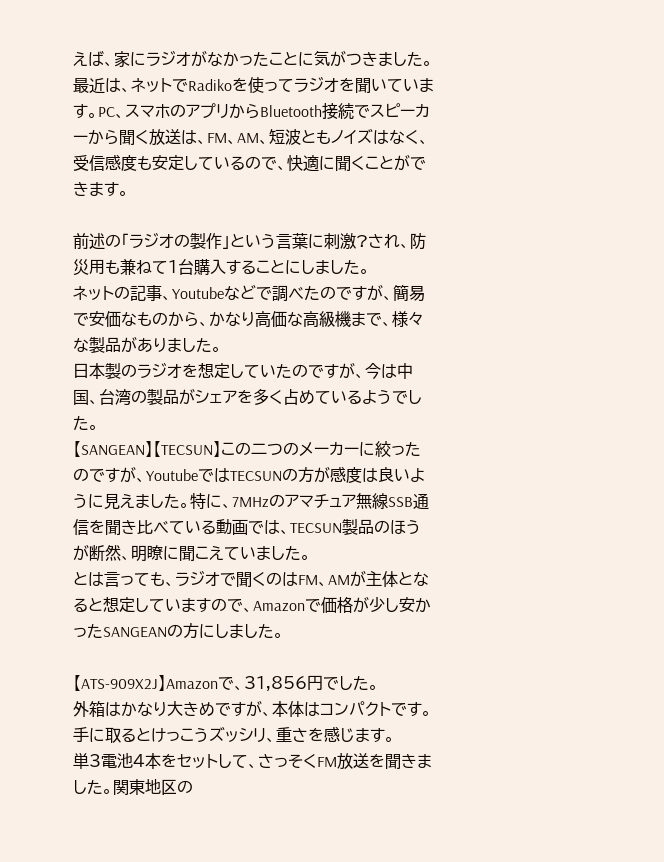えば、家にラジオがなかったことに気がつきました。
最近は、ネットでRadikoを使ってラジオを聞いています。PC、スマホのアプリからBluetooth接続でスピーカーから聞く放送は、FM、AM、短波ともノイズはなく、受信感度も安定しているので、快適に聞くことができます。

前述の「ラジオの製作」という言葉に刺激?され、防災用も兼ねて1台購入することにしました。
ネットの記事、Youtubeなどで調べたのですが、簡易で安価なものから、かなり高価な高級機まで、様々な製品がありました。
日本製のラジオを想定していたのですが、今は中国、台湾の製品がシェアを多く占めているようでした。
【SANGEAN】【TECSUN】この二つのメーカーに絞ったのですが、YoutubeではTECSUNの方が感度は良いように見えました。特に、7MHzのアマチュア無線SSB通信を聞き比べている動画では、TECSUN製品のほうが断然、明瞭に聞こえていました。
とは言っても、ラジオで聞くのはFM、AMが主体となると想定していますので、Amazonで価格が少し安かったSANGEANの方にしました。

【ATS-909X2J】Amazonで、31,856円でした。
外箱はかなり大きめですが、本体はコンパクトです。手に取るとけっこうズッシリ、重さを感じます。
単3電池4本をセットして、さっそくFM放送を聞きました。関東地区の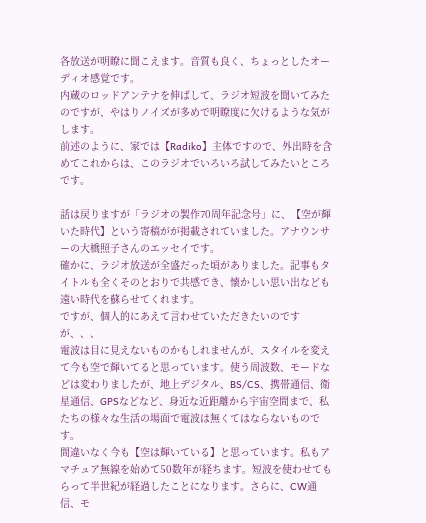各放送が明瞭に聞こえます。音質も良く、ちょっとしたオーディオ感覚です。
内蔵のロッドアンテナを伸ばして、ラジオ短波を聞いてみたのですが、やはりノイズが多めで明瞭度に欠けるような気がします。
前述のように、家では【Radiko】主体ですので、外出時を含めてこれからは、このラジオでいろいろ試してみたいところです。

話は戻りますが「ラジオの製作70周年記念号」に、【空が輝いた時代】という寄稿がが掲載されていました。アナウンサーの大橋照子さんのエッセイです。
確かに、ラジオ放送が全盛だった頃がありました。記事もタイトルも全くそのとおりで共感でき、懐かしい思い出なども遠い時代を蘇らせてくれます。
ですが、個人的にあえて言わせていただきたいのですが、、、
電波は目に見えないものかもしれませんが、スタイルを変えて今も空で輝いてると思っています。使う周波数、モードなどは変わりましたが、地上デジタル、BS/CS、携帯通信、衛星通信、GPSなどなど、身近な近距離から宇宙空間まで、私たちの様々な生活の場面で電波は無くてはならないものです。
間違いなく今も【空は輝いている】と思っています。私もアマチュア無線を始めて50数年が経ちます。短波を使わせてもらって半世紀が経過したことになります。さらに、CW通信、モ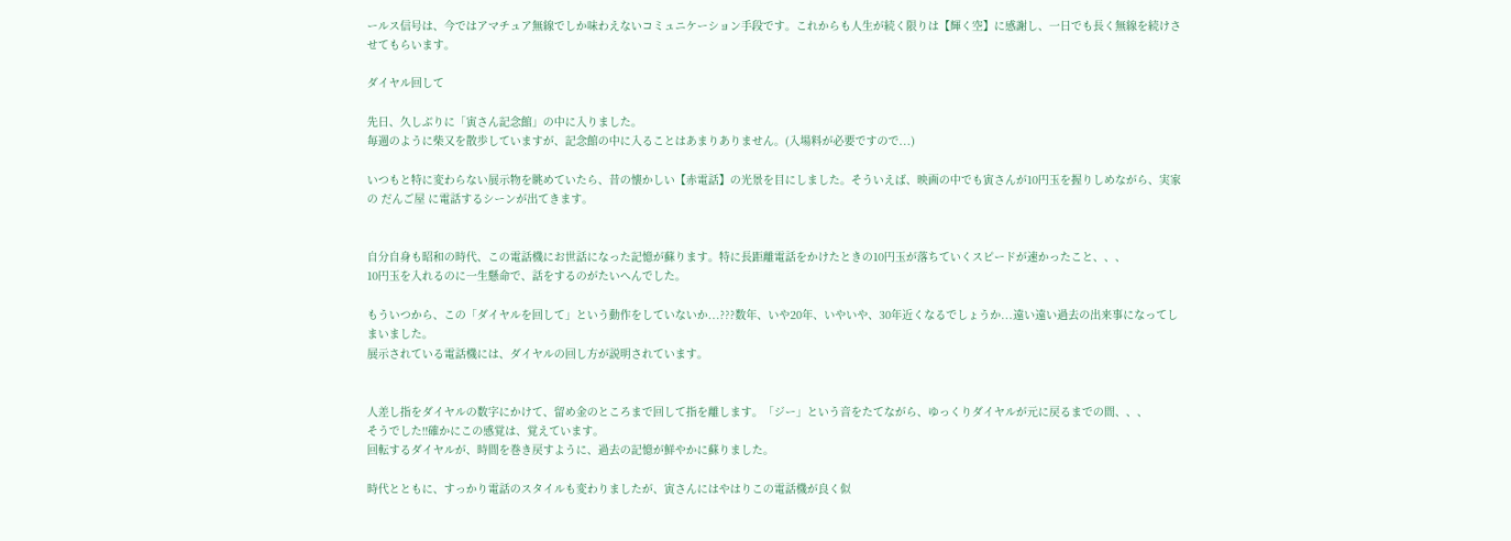ールス信号は、今ではアマチュア無線でしか味わえないコミュニケーション手段です。これからも人生が続く限りは【輝く空】に感謝し、一日でも長く無線を続けさせてもらいます。

ダイヤル回して

先日、久しぶりに「寅さん記念館」の中に入りました。
毎週のように柴又を散歩していますが、記念館の中に入ることはあまりありません。(入場料が必要ですので...)

いつもと特に変わらない展示物を眺めていたら、昔の懐かしい【赤電話】の光景を目にしました。そういえば、映画の中でも寅さんが10円玉を握りしめながら、実家の だんご屋 に電話するシーンが出てきます。


自分自身も昭和の時代、この電話機にお世話になった記憶が蘇ります。特に長距離電話をかけたときの10円玉が落ちていくスピードが速かったこと、、、
10円玉を入れるのに一生懸命で、話をするのがたいへんでした。

もういつから、この「ダイヤルを回して」という動作をしていないか...???数年、いや20年、いやいや、30年近くなるでしょうか...遠い遠い過去の出来事になってしまいました。
展示されている電話機には、ダイヤルの回し方が説明されています。


人差し指をダイヤルの数字にかけて、留め金のところまで回して指を離します。「ジー」という音をたてながら、ゆっくりダイヤルが元に戻るまでの間、、、
そうでした!!確かにこの感覚は、覚えています。
回転するダイヤルが、時間を巻き戻すように、過去の記憶が鮮やかに蘇りました。

時代とともに、すっかり電話のスタイルも変わりましたが、寅さんにはやはりこの電話機が良く似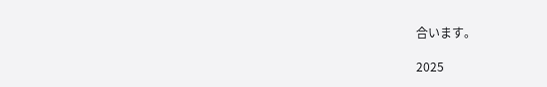合います。

2025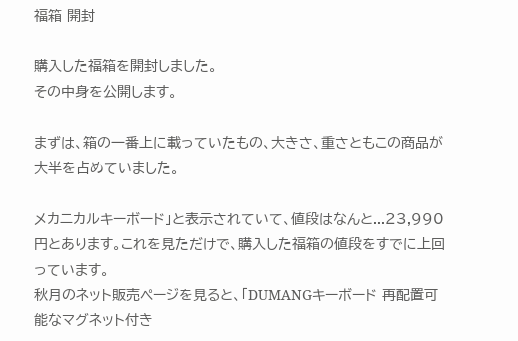福箱 開封

購入した福箱を開封しました。
その中身を公開します。

まずは、箱の一番上に載っていたもの、大きさ、重さともこの商品が大半を占めていました。

メカニカルキーボード」と表示されていて、値段はなんと...23,990 円とあります。これを見ただけで、購入した福箱の値段をすでに上回っています。
秋月のネット販売ページを見ると、「DUMANGキーボード 再配置可能なマグネット付き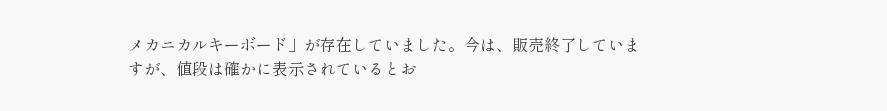メカニカルキーボード」が存在していました。今は、販売終了していますが、値段は確かに表示されているとお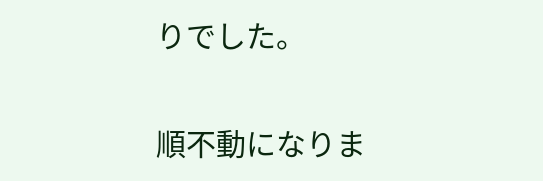りでした。

順不動になりま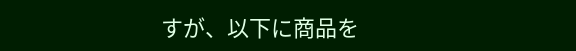すが、以下に商品を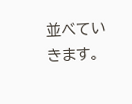並べていきます。